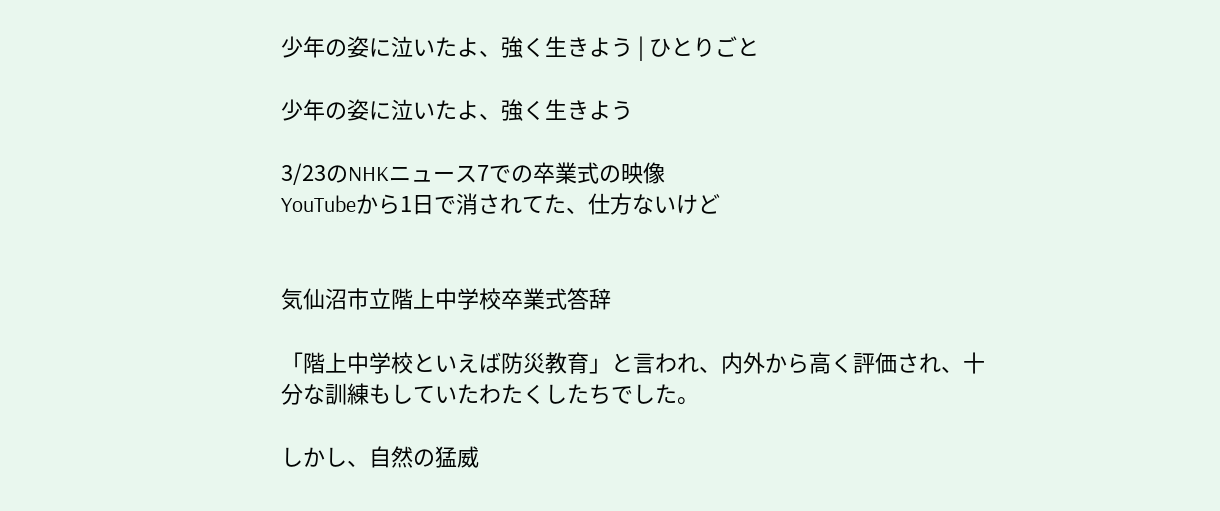少年の姿に泣いたよ、強く生きよう | ひとりごと

少年の姿に泣いたよ、強く生きよう

3/23のNHKニュース7での卒業式の映像
YouTubeから1日で消されてた、仕方ないけど


気仙沼市立階上中学校卒業式答辞

「階上中学校といえば防災教育」と言われ、内外から高く評価され、十分な訓練もしていたわたくしたちでした。

しかし、自然の猛威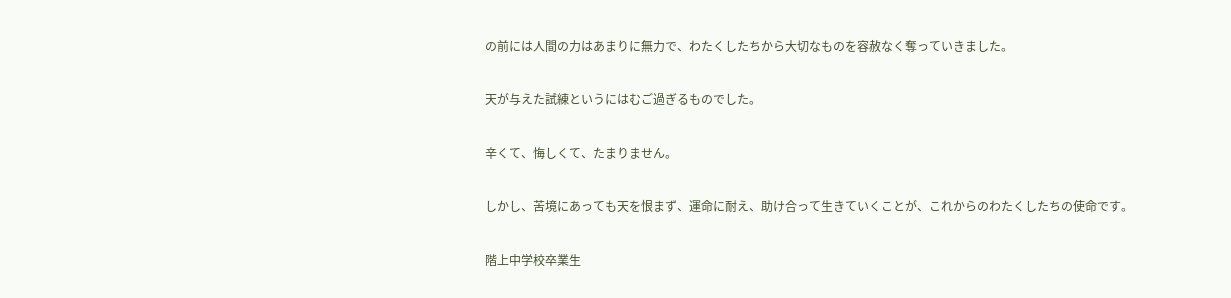の前には人間の力はあまりに無力で、わたくしたちから大切なものを容赦なく奪っていきました。

天が与えた試練というにはむご過ぎるものでした。

辛くて、悔しくて、たまりません。

しかし、苦境にあっても天を恨まず、運命に耐え、助け合って生きていくことが、これからのわたくしたちの使命です。

階上中学校卒業生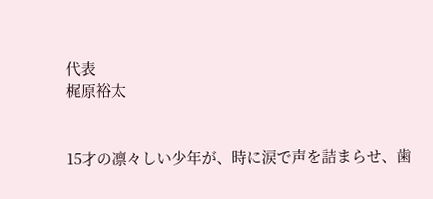代表
梶原裕太


15才の凛々しい少年が、時に涙で声を詰まらせ、歯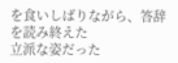を食いしばりながら、答辞を読み終えた
立派な姿だった